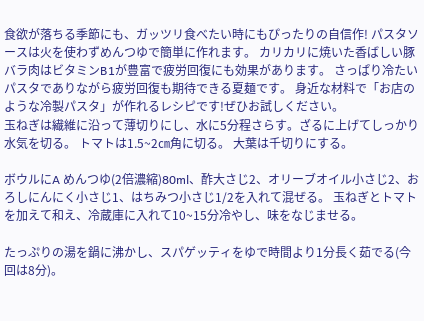食欲が落ちる季節にも、ガッツリ食べたい時にもぴったりの自信作! パスタソースは火を使わずめんつゆで簡単に作れます。 カリカリに焼いた香ばしい豚バラ肉はビタミンB1が豊富で疲労回復にも効果があります。 さっぱり冷たいパスタでありながら疲労回復も期待できる夏麺です。 身近な材料で「お店のような冷製パスタ」が作れるレシピです!ぜひお試しください。
玉ねぎは繊維に沿って薄切りにし、水に5分程さらす。ざるに上げてしっかり水気を切る。 トマトは1.5~2㎝角に切る。 大葉は千切りにする。

ボウルにA めんつゆ(2倍濃縮)80ml、酢大さじ2、オリーブオイル小さじ2、おろしにんにく小さじ1、はちみつ小さじ1/2を入れて混ぜる。 玉ねぎとトマトを加えて和え、冷蔵庫に入れて10~15分冷やし、味をなじませる。

たっぷりの湯を鍋に沸かし、スパゲッティをゆで時間より1分長く茹でる(今回は8分)。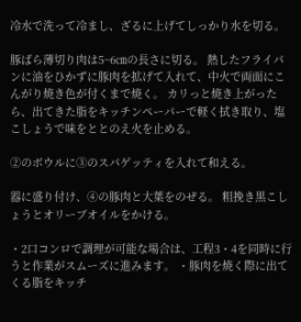冷水で洗って冷まし、ざるに上げてしっかり水を切る。

豚ばら薄切り肉は5~6㎝の長さに切る。 熱したフライパンに油をひかずに豚肉を拡げて入れて、中火で両面にこんがり焼き色が付くまで焼く。 カリっと焼き上がったら、出てきた脂をキッチンペーパーで軽く拭き取り、塩こしょうで味をととのえ火を止める。

➁のボウルに③のスパゲッティを入れて和える。

器に盛り付け、④の豚肉と大葉をのぜる。 粗挽き黒こしょうとオリーブオイルをかける。

・2口コンロで調理が可能な場合は、工程3・4を同時に行うと作業がスムーズに進みます。 ・豚肉を焼く際に出てくる脂をキッチ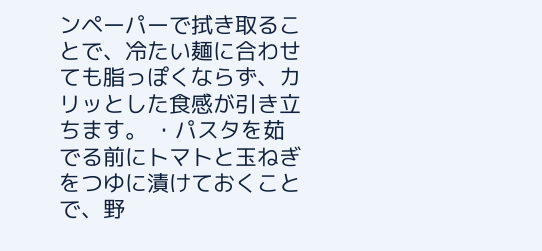ンペーパーで拭き取ることで、冷たい麺に合わせても脂っぽくならず、カリッとした食感が引き立ちます。 ・パスタを茹でる前にトマトと玉ねぎをつゆに漬けておくことで、野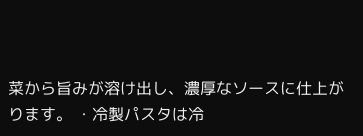菜から旨みが溶け出し、濃厚なソースに仕上がります。 ・冷製パスタは冷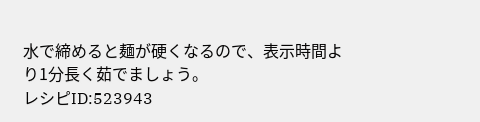水で締めると麺が硬くなるので、表示時間より1分長く茹でましょう。
レシピID:523943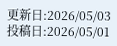更新日:2026/05/03
投稿日:2026/05/01